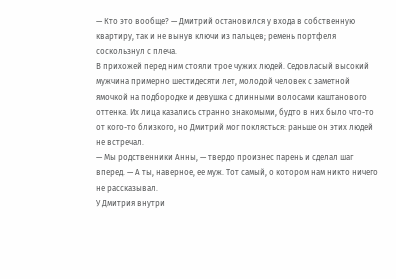— Кто это вообще? — Дмитрий остановился у входа в собственную квартиру, так и не вынув ключи из пальцев; ремень портфеля соскользнул с плеча.
В прихожей перед ним стояли трое чужих людей. Седовласый высокий мужчина примерно шестидесяти лет, молодой человек с заметной ямочкой на подбородке и девушка с длинными волосами каштанового оттенка. Их лица казались странно знакомыми, будто в них было что-то от кого-то близкого, но Дмитрий мог поклясться: раньше он этих людей не встречал.
— Мы родственники Анны, — твердо произнес парень и сделал шаг вперед. — А ты, наверное, ее муж. Тот самый, о котором нам никто ничего не рассказывал.
У Дмитрия внутри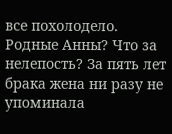все похолодело. Родные Анны? Что за нелепость? За пять лет брака жена ни разу не упоминала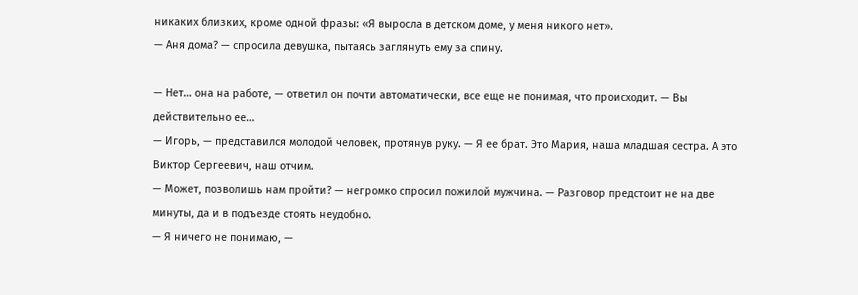никаких близких, кроме одной фразы: «Я выросла в детском доме, у меня никого нет».
— Аня дома? — спросила девушка, пытаясь заглянуть ему за спину.

— Нет… она на работе, — ответил он почти автоматически, все еще не понимая, что происходит. — Вы действительно ее…
— Игорь, — представился молодой человек, протянув руку. — Я ее брат. Это Мария, наша младшая сестра. А это Виктор Сергеевич, наш отчим.
— Может, позволишь нам пройти? — негромко спросил пожилой мужчина. — Разговор предстоит не на две минуты, да и в подъезде стоять неудобно.
— Я ничего не понимаю, —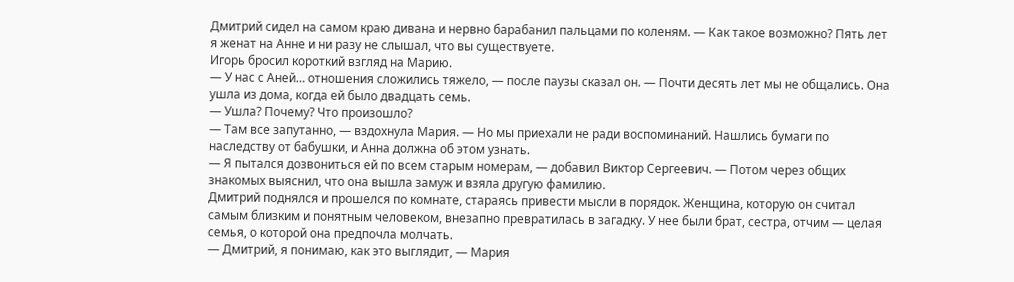Дмитрий сидел на самом краю дивана и нервно барабанил пальцами по коленям. — Как такое возможно? Пять лет я женат на Анне и ни разу не слышал, что вы существуете.
Игорь бросил короткий взгляд на Марию.
— У нас с Аней… отношения сложились тяжело, — после паузы сказал он. — Почти десять лет мы не общались. Она ушла из дома, когда ей было двадцать семь.
— Ушла? Почему? Что произошло?
— Там все запутанно, — вздохнула Мария. — Но мы приехали не ради воспоминаний. Нашлись бумаги по наследству от бабушки, и Анна должна об этом узнать.
— Я пытался дозвониться ей по всем старым номерам, — добавил Виктор Сергеевич. — Потом через общих знакомых выяснил, что она вышла замуж и взяла другую фамилию.
Дмитрий поднялся и прошелся по комнате, стараясь привести мысли в порядок. Женщина, которую он считал самым близким и понятным человеком, внезапно превратилась в загадку. У нее были брат, сестра, отчим — целая семья, о которой она предпочла молчать.
— Дмитрий, я понимаю, как это выглядит, — Мария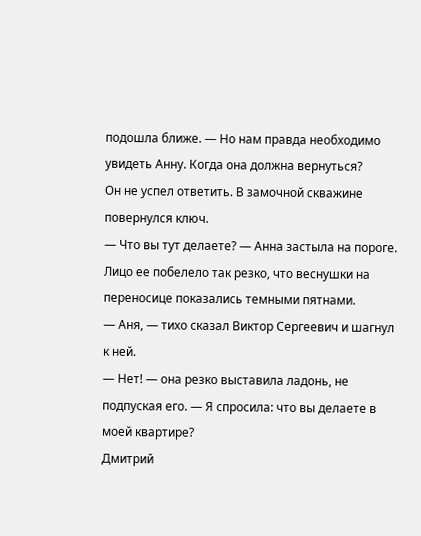подошла ближе. — Но нам правда необходимо увидеть Анну. Когда она должна вернуться?
Он не успел ответить. В замочной скважине повернулся ключ.
— Что вы тут делаете? — Анна застыла на пороге. Лицо ее побелело так резко, что веснушки на переносице показались темными пятнами.
— Аня, — тихо сказал Виктор Сергеевич и шагнул к ней.
— Нет! — она резко выставила ладонь, не подпуская его. — Я спросила: что вы делаете в моей квартире?
Дмитрий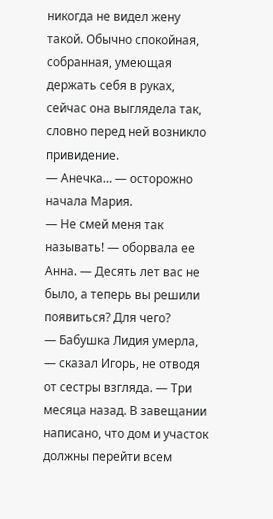никогда не видел жену такой. Обычно спокойная, собранная, умеющая держать себя в руках, сейчас она выглядела так, словно перед ней возникло привидение.
— Анечка… — осторожно начала Мария.
— Не смей меня так называть! — оборвала ее Анна. — Десять лет вас не было, а теперь вы решили появиться? Для чего?
— Бабушка Лидия умерла, — сказал Игорь, не отводя от сестры взгляда. — Три месяца назад. В завещании написано, что дом и участок должны перейти всем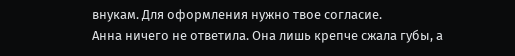внукам. Для оформления нужно твое согласие.
Анна ничего не ответила. Она лишь крепче сжала губы, а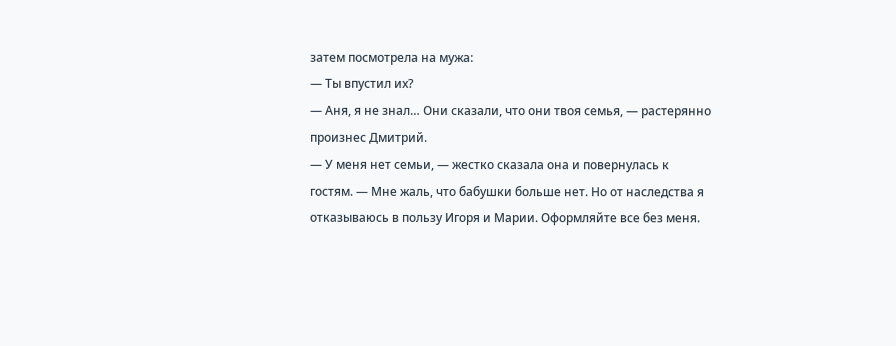затем посмотрела на мужа:
— Ты впустил их?
— Аня, я не знал… Они сказали, что они твоя семья, — растерянно произнес Дмитрий.
— У меня нет семьи, — жестко сказала она и повернулась к гостям. — Мне жаль, что бабушки больше нет. Но от наследства я отказываюсь в пользу Игоря и Марии. Оформляйте все без меня.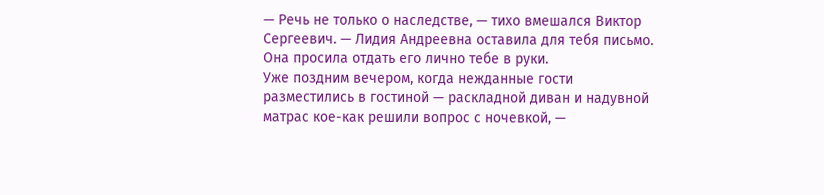— Речь не только о наследстве, — тихо вмешался Виктор Сергеевич. — Лидия Андреевна оставила для тебя письмо. Она просила отдать его лично тебе в руки.
Уже поздним вечером, когда нежданные гости разместились в гостиной — раскладной диван и надувной матрас кое-как решили вопрос с ночевкой, —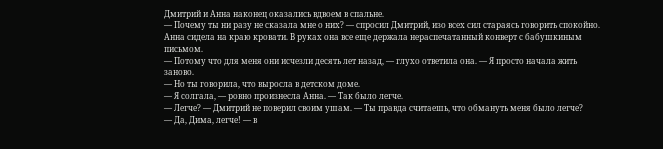Дмитрий и Анна наконец оказались вдвоем в спальне.
— Почему ты ни разу не сказала мне о них? — спросил Дмитрий, изо всех сил стараясь говорить спокойно.
Анна сидела на краю кровати. В руках она все еще держала нераспечатанный конверт с бабушкиным письмом.
— Потому что для меня они исчезли десять лет назад, — глухо ответила она. — Я просто начала жить заново.
— Но ты говорила, что выросла в детском доме.
— Я солгала, — ровно произнесла Анна. — Так было легче.
— Легче? — Дмитрий не поверил своим ушам. — Ты правда считаешь, что обмануть меня было легче?
— Да, Дима, легче! — в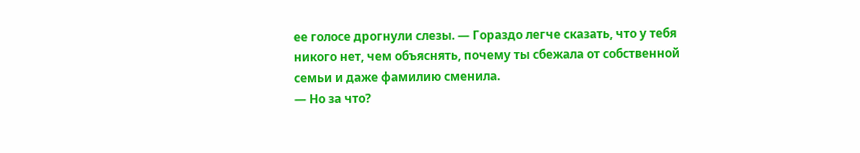ее голосе дрогнули слезы. — Гораздо легче сказать, что у тебя никого нет, чем объяснять, почему ты сбежала от собственной семьи и даже фамилию сменила.
— Но за что?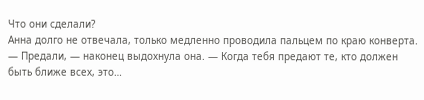Что они сделали?
Анна долго не отвечала, только медленно проводила пальцем по краю конверта.
— Предали, — наконец выдохнула она. — Когда тебя предают те, кто должен быть ближе всех, это…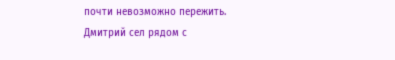почти невозможно пережить.
Дмитрий сел рядом с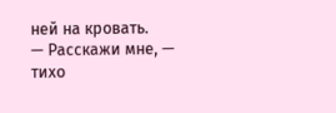ней на кровать.
— Расскажи мне, — тихо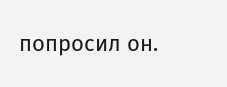попросил он.